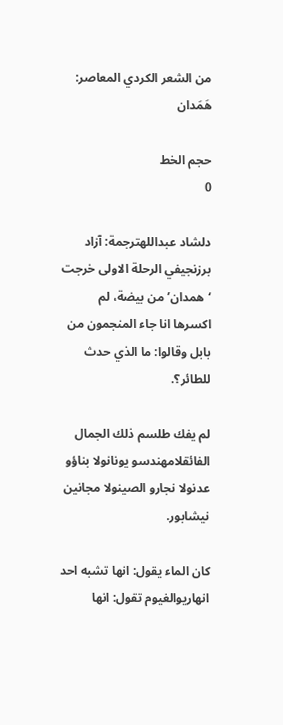من الشعر الكردي المعاصر: هَمَدان

حجم الخط
0

دلشاد عبداللهترجمة: آزاد برزنجيفي الرحلة الاولى خرجت ‘همدان’ من بيضة، لم اكسرها انا جاء المنجمون من بابل وقالوا: ما الذي حدث للطائر؟.

لم يفك طلسم ذلك الجمال الفائقلامهندسو يونانولا بناؤو عدنولا نجارو الصينولا مجانين نيشابور.

كان الماء يقول: انها تشبه احد انهاريوالغيوم تقول: انها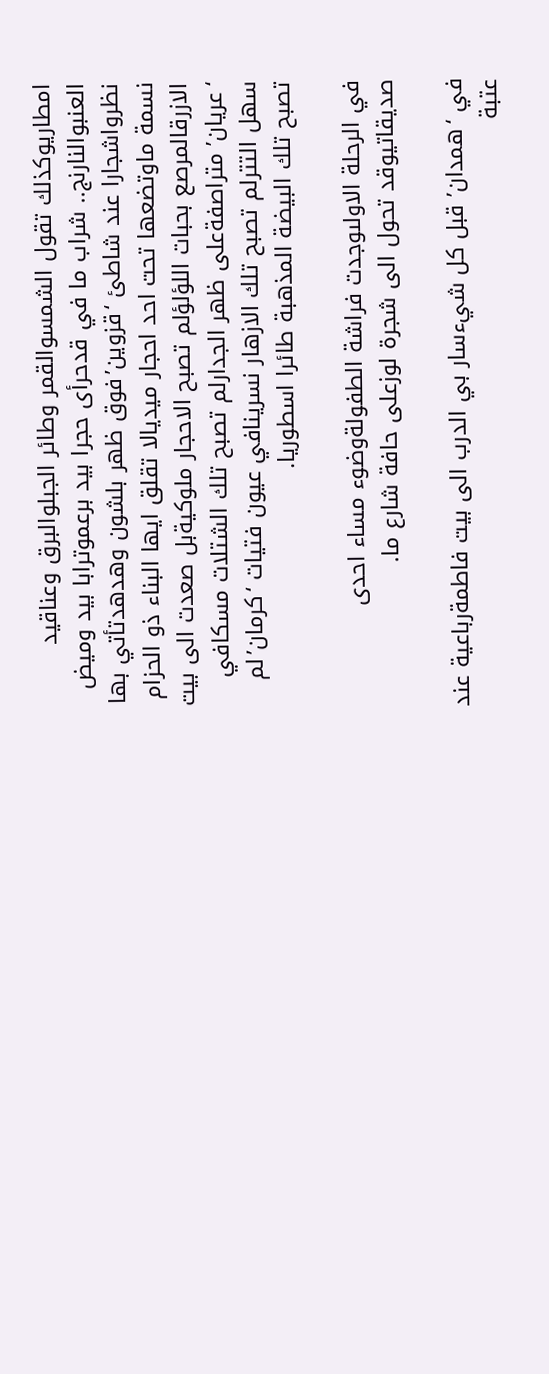امطاريوكذلك تقول الشمسوالقمر وطائر الجبلوالبرق وعناقيد العنبوالنارنج.. شراب ما في قدحرأى حجرا بيد برعموترابا بيد وميض نظرواشجارا عند شاطئ ‘قزوين’فوق ظهر بلشون وهدهدتأتي بها نسمة ماوتضعها تحت احد احجار ميديالا تقلق ايها البناء ذو الحزام الازرقالمرصع بحبات اللؤلؤلم تصبح الاحجار ملوكيةبل صعدت الى بيت ‘عريان’ متراصفةعلى ظهر الجدارلم تصبح تلك الشتلات مسكافي سهل التترلم تصبح تلك الازهار نسرينافي عيون فتيات ‘كرمان’لم تصبح تلك البيضة المذهبة طائرا اسطوريا.

في الرحلة الاولىوجدت فراشة الطفولةوضوء مساء احدى صديقاتيوقد تحول الى شجرة لوزعلى حافة شارع ما.

في ‘همدان’ قبل كل شيءسار بي الدرب الى بيت فاطمةرباعية عند عتبة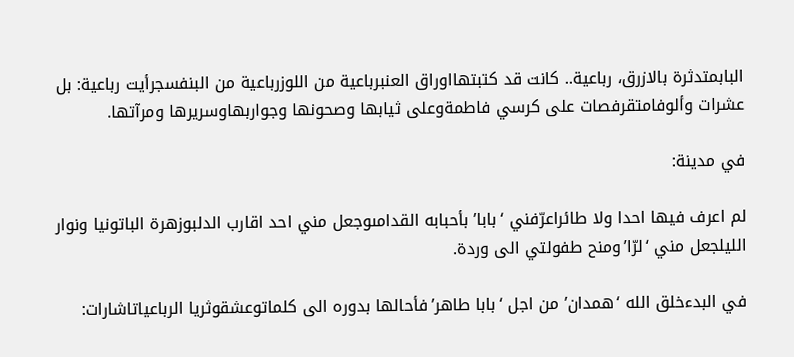البابمتدثرة بالازرق، رباعية.. كانت قد كتبتهااوراق العنبرباعية من اللوزرباعية من البنفسجرأيت رباعية: بل عشرات وألوفامتقرفصات على كرسي فاطمةوعلى ثيابها وصحونها وجواربهاوسريرها ومرآتها.

في مدينة:

لم اعرف فيها احدا ولا طائراعرّفني ‘بابا’ بأحبابه القدامىوجعل مني احد اقارب الدلبوزهرة الباتونيا ونوار الليلجعل مني ‘لرّا’ومنح طفولتي الى وردة.

في البدءخلق الله ‘همدان’ من اجل ‘بابا طاهر’فأحالها بدوره الى كلماتوعشقوثريا الرباعياتاشارات: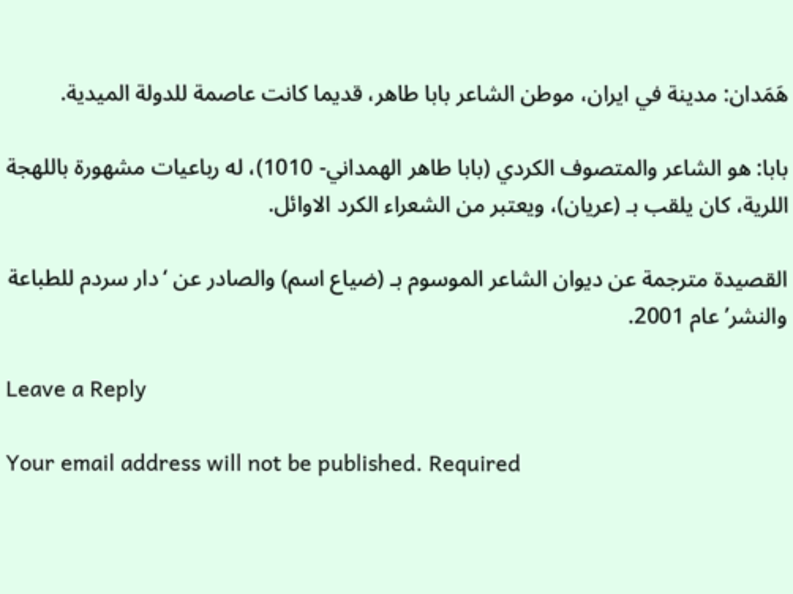هَمَدان: مدينة في ايران، موطن الشاعر بابا طاهر، قديما كانت عاصمة للدولة الميدية.

بابا: هو الشاعر والمتصوف الكردي (بابا طاهر الهمداني- 1010)، له رباعيات مشهورة باللهجة اللرية، كان يلقب بـ (عريان)، ويعتبر من الشعراء الكرد الاوائل.

القصيدة مترجمة عن ديوان الشاعر الموسوم بـ (ضياع اسم) والصادر عن ‘دار سردم للطباعة والنشر’ عام 2001.

Leave a Reply

Your email address will not be published. Required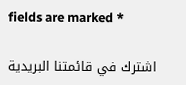fields are marked *

اشترك في قائمتنا البريدية